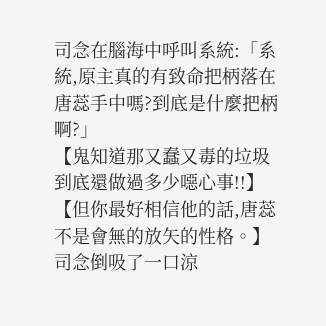司念在腦海中呼叫系統:「系統,原主真的有致命把柄落在唐蕊手中嗎?到底是什麼把柄啊?」
【鬼知道那又蠢又毒的垃圾到底還做過多少噁心事!!】
【但你最好相信他的話,唐蕊不是會無的放矢的性格。】
司念倒吸了一口涼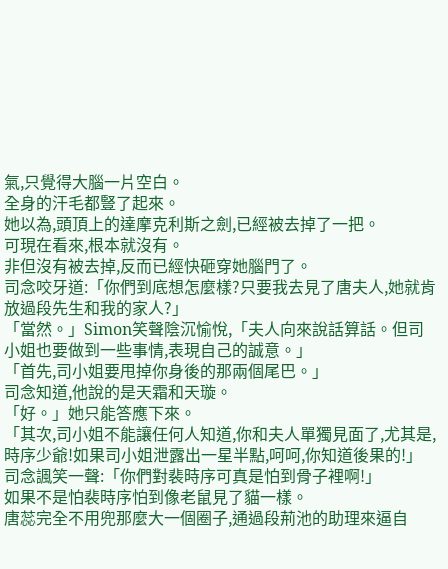氣,只覺得大腦一片空白。
全身的汗毛都豎了起來。
她以為,頭頂上的達摩克利斯之劍,已經被去掉了一把。
可現在看來,根本就沒有。
非但沒有被去掉,反而已經快砸穿她腦門了。
司念咬牙道:「你們到底想怎麼樣?只要我去見了唐夫人,她就肯放過段先生和我的家人?」
「當然。」Simon笑聲陰沉愉悅,「夫人向來說話算話。但司小姐也要做到一些事情,表現自己的誠意。」
「首先,司小姐要甩掉你身後的那兩個尾巴。」
司念知道,他說的是天霜和天璇。
「好。」她只能答應下來。
「其次,司小姐不能讓任何人知道,你和夫人單獨見面了,尤其是,時序少爺!如果司小姐泄露出一星半點,呵呵,你知道後果的!」
司念諷笑一聲:「你們對裴時序可真是怕到骨子裡啊!」
如果不是怕裴時序怕到像老鼠見了貓一樣。
唐蕊完全不用兜那麼大一個圈子,通過段荊池的助理來逼自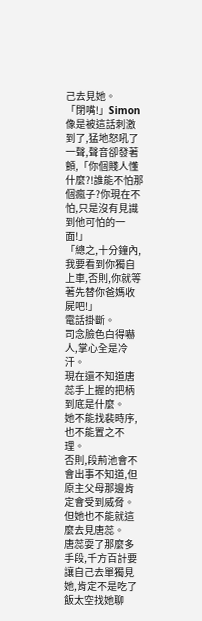己去見她。
「閉嘴!」Simon像是被這話刺激到了,猛地怒吼了一聲,聲音卻發著顫,「你個賤人懂什麼?!誰能不怕那個瘋子?你現在不怕,只是沒有見識到他可怕的一面!」
「總之,十分鐘內,我要看到你獨自上車,否則,你就等著先替你爸媽收屍吧!」
電話掛斷。
司念臉色白得嚇人,掌心全是冷汗。
現在還不知道唐蕊手上握的把柄到底是什麼。
她不能找裴時序,也不能置之不理。
否則,段荊池會不會出事不知道,但原主父母那邊肯定會受到威脅。
但她也不能就這麼去見唐蕊。
唐蕊耍了那麼多手段,千方百計要讓自己去單獨見她,肯定不是吃了飯太空找她聊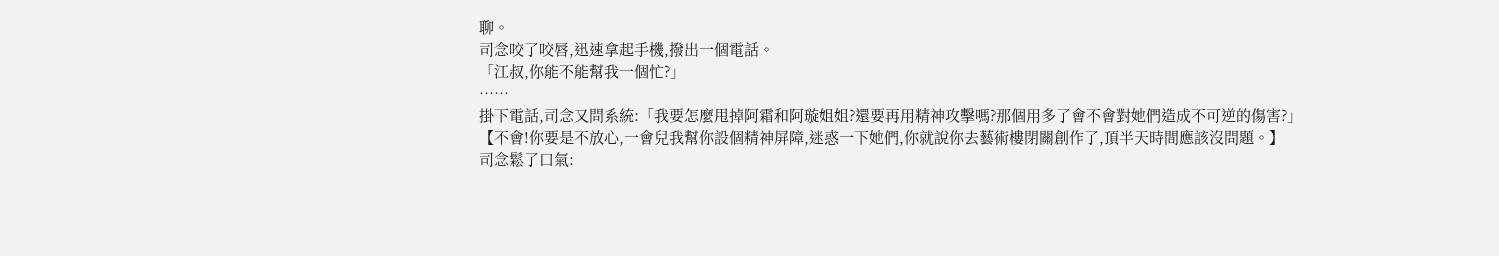聊。
司念咬了咬唇,迅速拿起手機,撥出一個電話。
「江叔,你能不能幫我一個忙?」
……
掛下電話,司念又問系統:「我要怎麼甩掉阿霜和阿璇姐姐?還要再用精神攻擊嗎?那個用多了會不會對她們造成不可逆的傷害?」
【不會!你要是不放心,一會兒我幫你設個精神屏障,迷惑一下她們,你就說你去藝術樓閉關創作了,頂半天時間應該沒問題。】
司念鬆了口氣: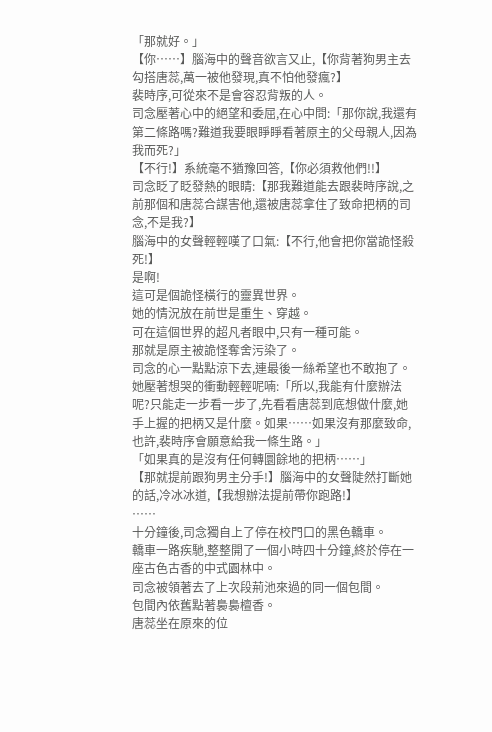「那就好。」
【你……】腦海中的聲音欲言又止,【你背著狗男主去勾搭唐蕊,萬一被他發現,真不怕他發瘋?】
裴時序,可從來不是會容忍背叛的人。
司念壓著心中的絕望和委屈,在心中問:「那你說,我還有第二條路嗎?難道我要眼睜睜看著原主的父母親人,因為我而死?」
【不行!】系統毫不猶豫回答,【你必須救他們!!】
司念眨了眨發熱的眼睛:【那我難道能去跟裴時序說,之前那個和唐蕊合謀害他,還被唐蕊拿住了致命把柄的司念,不是我?】
腦海中的女聲輕輕嘆了口氣:【不行,他會把你當詭怪殺死!】
是啊!
這可是個詭怪橫行的靈異世界。
她的情況放在前世是重生、穿越。
可在這個世界的超凡者眼中,只有一種可能。
那就是原主被詭怪奪舍污染了。
司念的心一點點涼下去,連最後一絲希望也不敢抱了。
她壓著想哭的衝動輕輕呢喃:「所以,我能有什麼辦法呢?只能走一步看一步了,先看看唐蕊到底想做什麼,她手上握的把柄又是什麼。如果……如果沒有那麼致命,也許,裴時序會願意給我一條生路。」
「如果真的是沒有任何轉圜餘地的把柄……」
【那就提前跟狗男主分手!】腦海中的女聲陡然打斷她的話,冷冰冰道,【我想辦法提前帶你跑路!】
……
十分鐘後,司念獨自上了停在校門口的黑色轎車。
轎車一路疾馳,整整開了一個小時四十分鐘,終於停在一座古色古香的中式園林中。
司念被領著去了上次段荊池來過的同一個包間。
包間內依舊點著裊裊檀香。
唐蕊坐在原來的位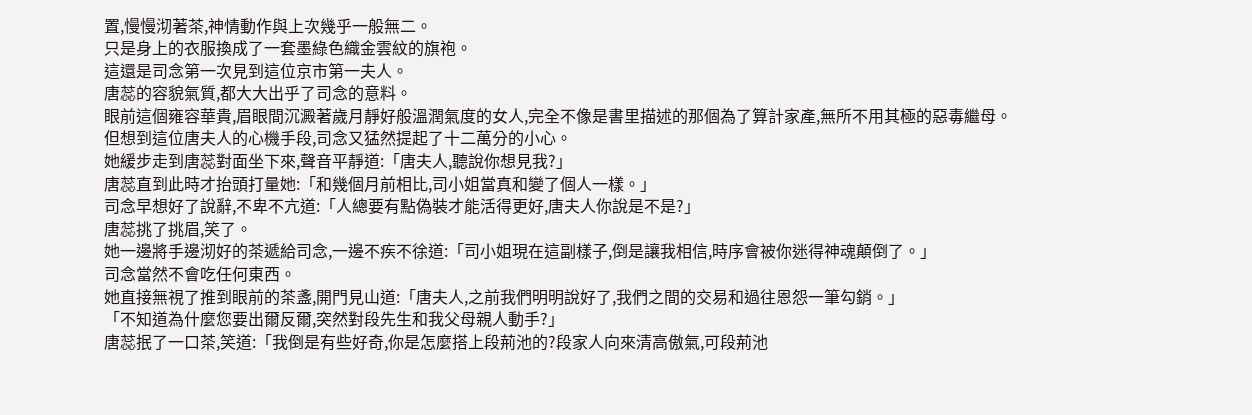置,慢慢沏著茶,神情動作與上次幾乎一般無二。
只是身上的衣服換成了一套墨綠色織金雲紋的旗袍。
這還是司念第一次見到這位京市第一夫人。
唐蕊的容貌氣質,都大大出乎了司念的意料。
眼前這個雍容華貴,眉眼間沉澱著歲月靜好般溫潤氣度的女人,完全不像是書里描述的那個為了算計家產,無所不用其極的惡毒繼母。
但想到這位唐夫人的心機手段,司念又猛然提起了十二萬分的小心。
她緩步走到唐蕊對面坐下來,聲音平靜道:「唐夫人,聽說你想見我?」
唐蕊直到此時才抬頭打量她:「和幾個月前相比,司小姐當真和變了個人一樣。」
司念早想好了說辭,不卑不亢道:「人總要有點偽裝才能活得更好,唐夫人你說是不是?」
唐蕊挑了挑眉,笑了。
她一邊將手邊沏好的茶遞給司念,一邊不疾不徐道:「司小姐現在這副樣子,倒是讓我相信,時序會被你迷得神魂顛倒了。」
司念當然不會吃任何東西。
她直接無視了推到眼前的茶盞,開門見山道:「唐夫人,之前我們明明說好了,我們之間的交易和過往恩怨一筆勾銷。」
「不知道為什麼您要出爾反爾,突然對段先生和我父母親人動手?」
唐蕊抿了一口茶,笑道:「我倒是有些好奇,你是怎麼搭上段荊池的?段家人向來清高傲氣,可段荊池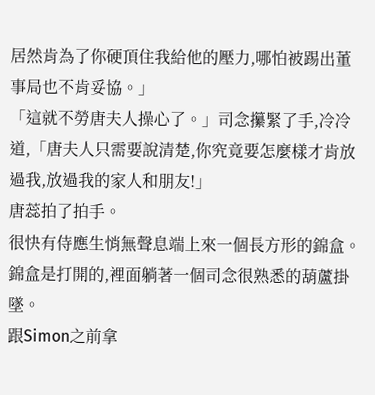居然肯為了你硬頂住我給他的壓力,哪怕被踢出董事局也不肯妥協。」
「這就不勞唐夫人操心了。」司念攥緊了手,冷冷道,「唐夫人只需要說清楚,你究竟要怎麼樣才肯放過我,放過我的家人和朋友!」
唐蕊拍了拍手。
很快有侍應生悄無聲息端上來一個長方形的錦盒。
錦盒是打開的,裡面躺著一個司念很熟悉的葫蘆掛墜。
跟Simon之前拿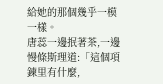給她的那個幾乎一模一樣。
唐蕊一邊抿著茶,一邊慢條斯理道:「這個項鍊里有什麼,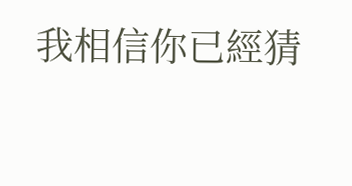我相信你已經猜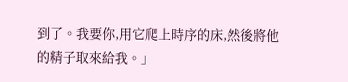到了。我要你,用它爬上時序的床,然後將他的精子取來給我。」